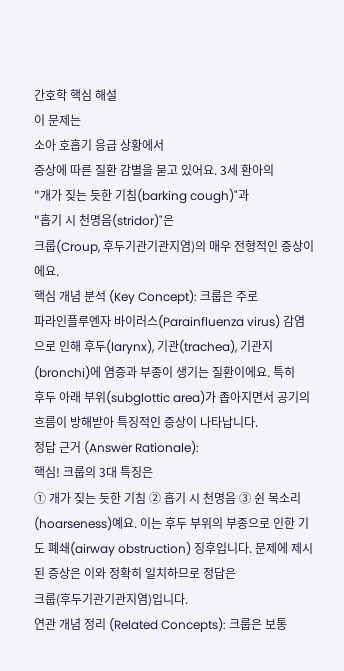간호학 핵심 해설
이 문제는
소아 호흡기 응급 상황에서
증상에 따른 질환 감별을 묻고 있어요. 3세 환아의
"개가 짖는 듯한 기침(barking cough)"과
"흡기 시 천명음(stridor)"은
크룹(Croup, 후두기관기관지염)의 매우 전형적인 증상이에요.
핵심 개념 분석 (Key Concept): 크룹은 주로
파라인플루엔자 바이러스(Parainfluenza virus) 감염으로 인해 후두(larynx), 기관(trachea), 기관지(bronchi)에 염증과 부종이 생기는 질환이에요. 특히
후두 아래 부위(subglottic area)가 좁아지면서 공기의 흐름이 방해받아 특징적인 증상이 나타납니다.
정답 근거 (Answer Rationale):
핵심! 크룹의 3대 특징은
① 개가 짖는 듯한 기침 ② 흡기 시 천명음 ③ 쉰 목소리(hoarseness)예요. 이는 후두 부위의 부종으로 인한 기도 폐쇄(airway obstruction) 징후입니다. 문제에 제시된 증상은 이와 정확히 일치하므로 정답은
크룹(후두기관기관지염)입니다.
연관 개념 정리 (Related Concepts): 크룹은 보통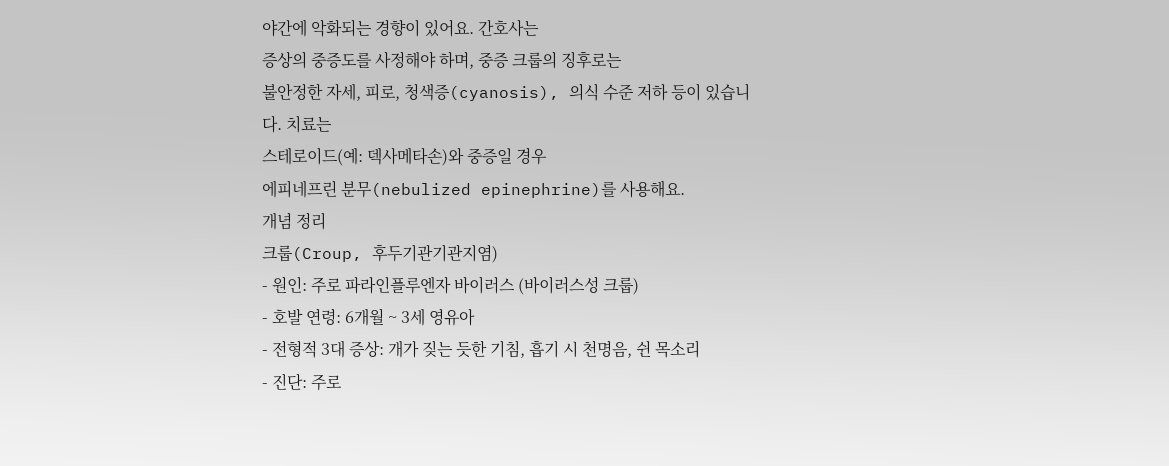야간에 악화되는 경향이 있어요. 간호사는
증상의 중증도를 사정해야 하며, 중증 크룹의 징후로는
불안정한 자세, 피로, 청색증(cyanosis), 의식 수준 저하 등이 있습니다. 치료는
스테로이드(예: 덱사메타손)와 중증일 경우
에피네프린 분무(nebulized epinephrine)를 사용해요.
개념 정리
크룹(Croup, 후두기관기관지염)
- 원인: 주로 파라인플루엔자 바이러스 (바이러스성 크룹)
- 호발 연령: 6개월 ~ 3세 영유아
- 전형적 3대 증상: 개가 짖는 듯한 기침, 흡기 시 천명음, 쉰 목소리
- 진단: 주로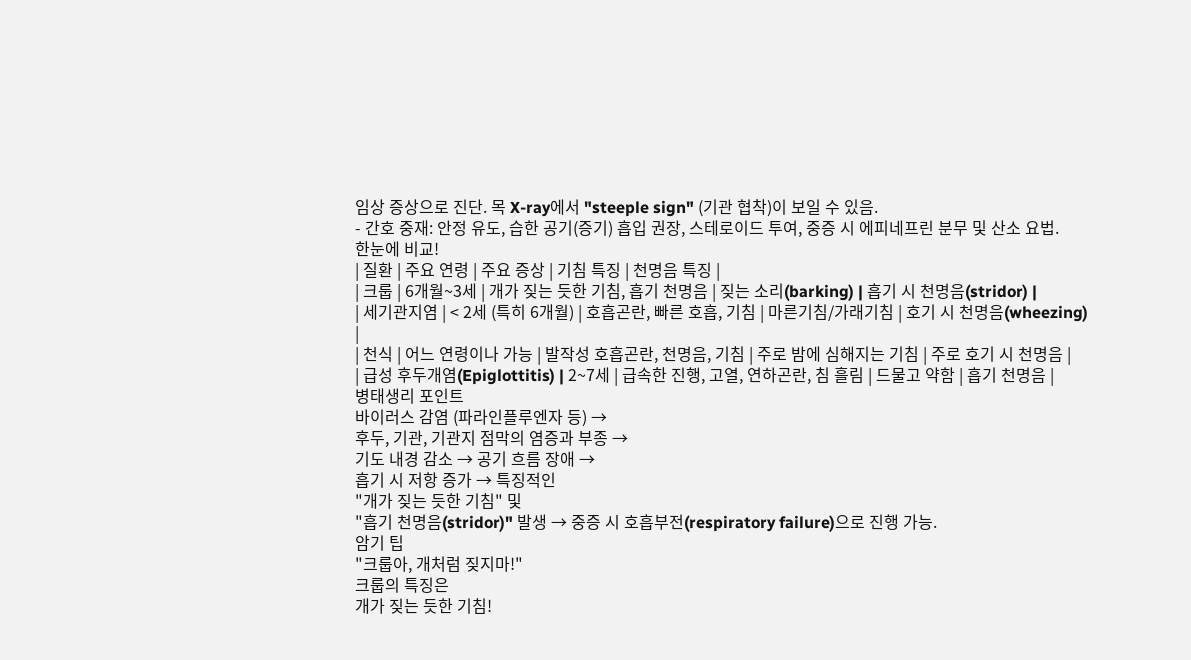임상 증상으로 진단. 목 X-ray에서 "steeple sign" (기관 협착)이 보일 수 있음.
- 간호 중재: 안정 유도, 습한 공기(증기) 흡입 권장, 스테로이드 투여, 중증 시 에피네프린 분무 및 산소 요법.
한눈에 비교!
| 질환 | 주요 연령 | 주요 증상 | 기침 특징 | 천명음 특징 |
| 크룹 | 6개월~3세 | 개가 짖는 듯한 기침, 흡기 천명음 | 짖는 소리(barking) | 흡기 시 천명음(stridor) |
| 세기관지염 | < 2세 (특히 6개월) | 호흡곤란, 빠른 호흡, 기침 | 마른기침/가래기침 | 호기 시 천명음(wheezing) |
| 천식 | 어느 연령이나 가능 | 발작성 호흡곤란, 천명음, 기침 | 주로 밤에 심해지는 기침 | 주로 호기 시 천명음 |
| 급성 후두개염(Epiglottitis) | 2~7세 | 급속한 진행, 고열, 연하곤란, 침 흘림 | 드물고 약함 | 흡기 천명음 |
병태생리 포인트
바이러스 감염 (파라인플루엔자 등) →
후두, 기관, 기관지 점막의 염증과 부종 →
기도 내경 감소 → 공기 흐름 장애 →
흡기 시 저항 증가 → 특징적인
"개가 짖는 듯한 기침" 및
"흡기 천명음(stridor)" 발생 → 중증 시 호흡부전(respiratory failure)으로 진행 가능.
암기 팁
"크룹아, 개처럼 짖지마!"
크룹의 특징은
개가 짖는 듯한 기침!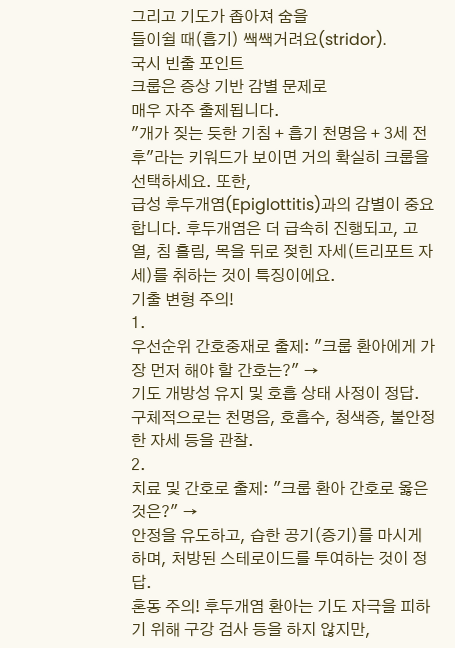그리고 기도가 좁아져 숨을
들이쉴 때(흡기) 쌕쌕거려요(stridor).
국시 빈출 포인트
크룹은 증상 기반 감별 문제로
매우 자주 출제됩니다.
"개가 짖는 듯한 기침 + 흡기 천명음 + 3세 전후"라는 키워드가 보이면 거의 확실히 크룹을 선택하세요. 또한,
급성 후두개염(Epiglottitis)과의 감별이 중요합니다. 후두개염은 더 급속히 진행되고, 고열, 침 흘림, 목을 뒤로 젖힌 자세(트리포트 자세)를 취하는 것이 특징이에요.
기출 변형 주의!
1.
우선순위 간호중재로 출제: "크룹 환아에게 가장 먼저 해야 할 간호는?" →
기도 개방성 유지 및 호흡 상태 사정이 정답. 구체적으로는 천명음, 호흡수, 청색증, 불안정한 자세 등을 관찰.
2.
치료 및 간호로 출제: "크룹 환아 간호로 옳은 것은?" →
안정을 유도하고, 습한 공기(증기)를 마시게 하며, 처방된 스테로이드를 투여하는 것이 정답.
혼동 주의! 후두개염 환아는 기도 자극을 피하기 위해 구강 검사 등을 하지 않지만,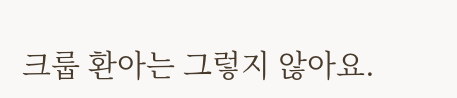크룹 환아는 그렇지 않아요.